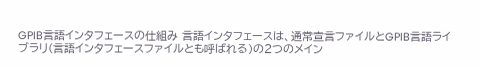GPIB言語インタフェースの仕組み 言語インタフェースは、通常宣言ファイルとGPIB言語ライブラリ(言語インタフェースファイルとも呼ばれる)の2つのメイン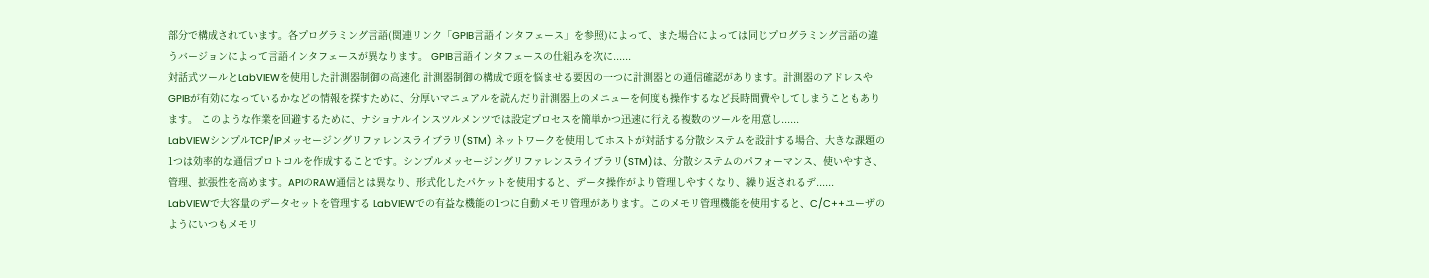部分で構成されています。各プログラミング言語(関連リンク「GPIB言語インタフェース」を参照)によって、また場合によっては同じプログラミング言語の違うバージョンによって言語インタフェースが異なります。 GPIB言語インタフェースの仕組みを次に......
対話式ツールとLabVIEWを使用した計測器制御の高速化 計測器制御の構成で頭を悩ませる要因の一つに計測器との通信確認があります。計測器のアドレスやGPIBが有効になっているかなどの情報を探すために、分厚いマニュアルを読んだり計測器上のメニューを何度も操作するなど長時間費やしてしまうこともあります。 このような作業を回避するために、ナショナルインスツルメンツでは設定プロセスを簡単かつ迅速に行える複数のツールを用意し......
LabVIEWシンプルTCP/IPメッセージングリファレンスライブラリ(STM) ネットワークを使用してホストが対話する分散システムを設計する場合、大きな課題の1つは効率的な通信プロトコルを作成することです。シンプルメッセージングリファレンスライブラリ(STM)は、分散システムのパフォーマンス、使いやすさ、管理、拡張性を高めます。APIのRAW通信とは異なり、形式化したパケットを使用すると、データ操作がより管理しやすくなり、繰り返されるデ......
LabVIEWで大容量のデータセットを管理する LabVIEWでの有益な機能の1つに自動メモリ管理があります。このメモリ管理機能を使用すると、C/C++ユーザのようにいつもメモリ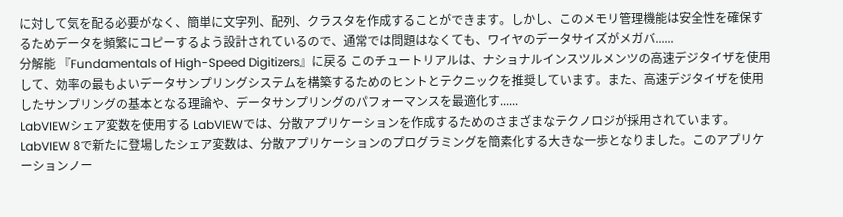に対して気を配る必要がなく、簡単に文字列、配列、クラスタを作成することができます。しかし、このメモリ管理機能は安全性を確保するためデータを頻繁にコピーするよう設計されているので、通常では問題はなくても、ワイヤのデータサイズがメガバ......
分解能 『Fundamentals of High-Speed Digitizers』に戻る このチュートリアルは、ナショナルインスツルメンツの高速デジタイザを使用して、効率の最もよいデータサンプリングシステムを構築するためのヒントとテクニックを推奨しています。また、高速デジタイザを使用したサンプリングの基本となる理論や、データサンプリングのパフォーマンスを最適化す......
LabVIEWシェア変数を使用する LabVIEWでは、分散アプリケーションを作成するためのさまざまなテクノロジが採用されています。LabVIEW 8で新たに登場したシェア変数は、分散アプリケーションのプログラミングを簡素化する大きな一歩となりました。このアプリケーションノー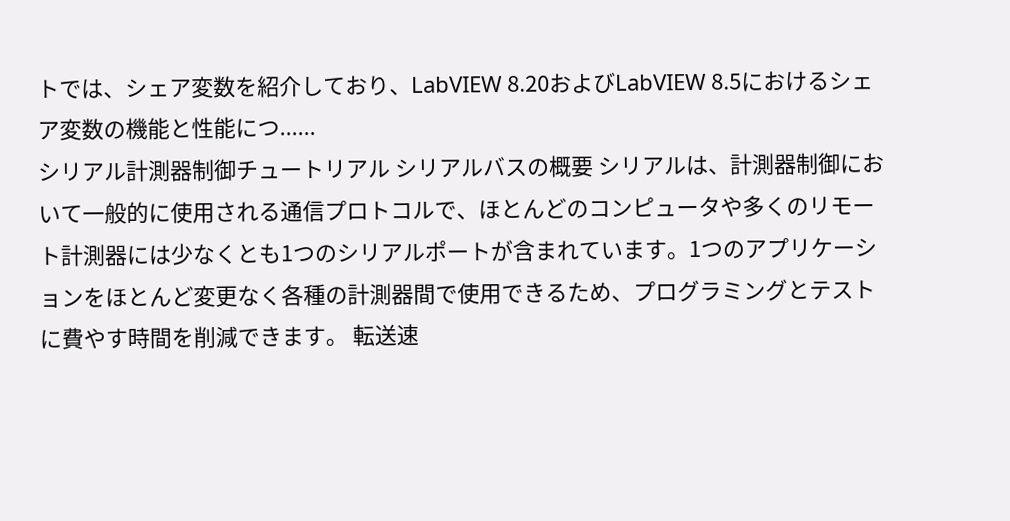トでは、シェア変数を紹介しており、LabVIEW 8.20およびLabVIEW 8.5におけるシェア変数の機能と性能につ......
シリアル計測器制御チュートリアル シリアルバスの概要 シリアルは、計測器制御において一般的に使用される通信プロトコルで、ほとんどのコンピュータや多くのリモート計測器には少なくとも1つのシリアルポートが含まれています。1つのアプリケーションをほとんど変更なく各種の計測器間で使用できるため、プログラミングとテストに費やす時間を削減できます。 転送速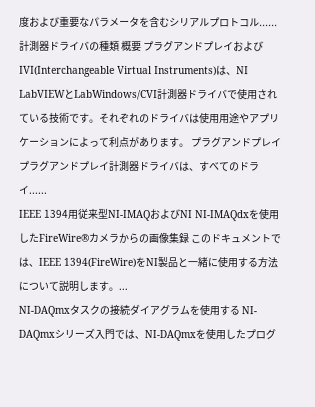度および重要なパラメータを含むシリアルプロトコル......
計測器ドライバの種類 概要 プラグアンドプレイおよびIVI(Interchangeable Virtual Instruments)は、NI LabVIEWとLabWindows/CVI計測器ドライバで使用されている技術です。それぞれのドライバは使用用途やアプリケーションによって利点があります。 プラグアンドプレイ プラグアンドプレイ計測器ドライバは、すべてのドライ......
IEEE 1394用従来型NI-IMAQおよびNI NI-IMAQdxを使用したFireWire®カメラからの画像集録 このドキュメントでは、IEEE 1394(FireWire)をNI製品と一緒に使用する方法について説明します。...
NI-DAQmxタスクの接続ダイアグラムを使用する NI-DAQmxシリーズ入門では、NI-DAQmxを使用したプログ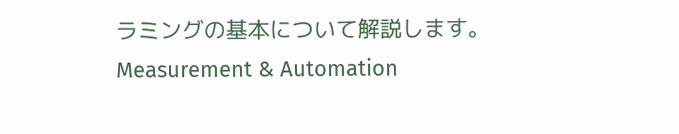ラミングの基本について解説します。Measurement & Automation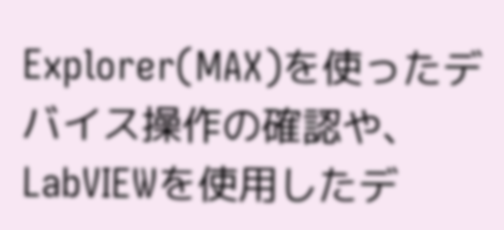Explorer(MAX)を使ったデバイス操作の確認や、LabVIEWを使用したデ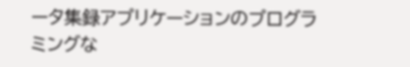ータ集録アプリケーションのプログラミングな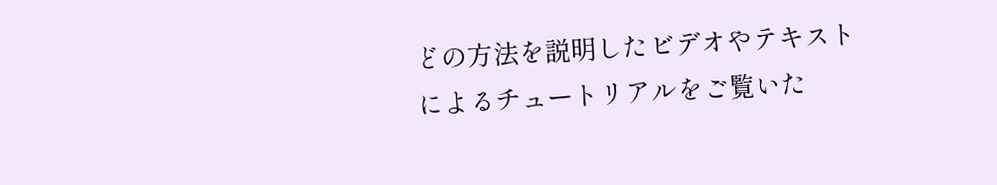どの方法を説明したビデオやテキストによるチュートリアルをご覧いた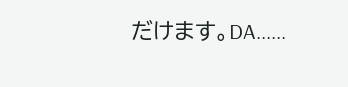だけます。DA......